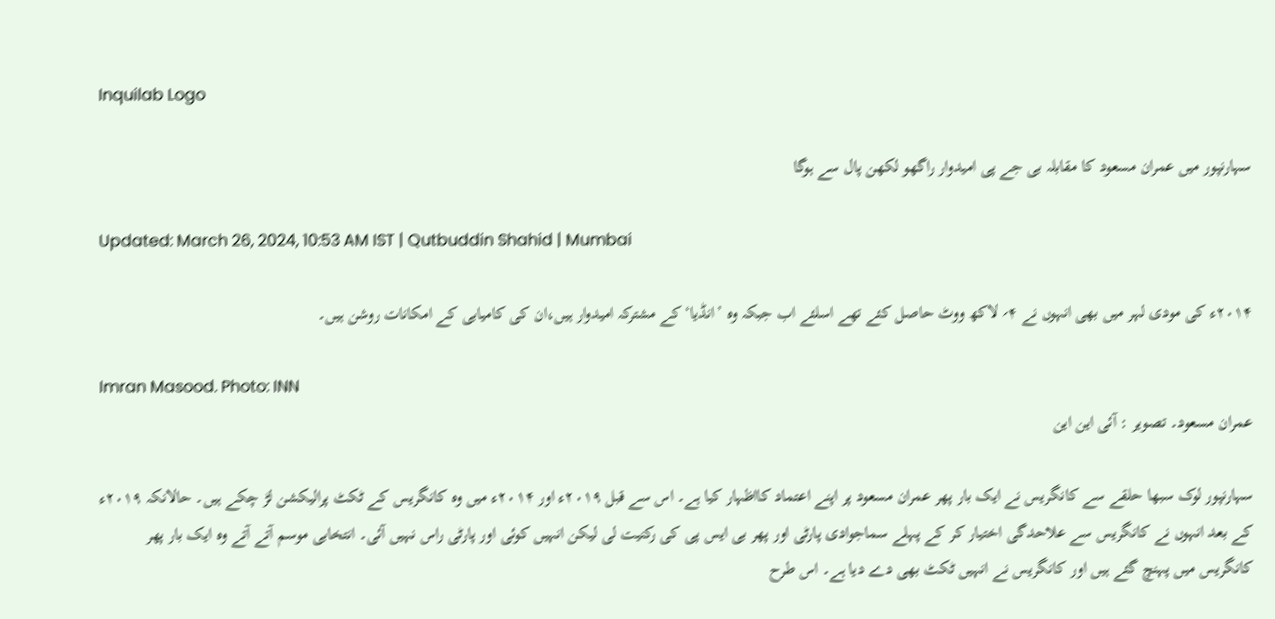Inquilab Logo

سہارنپور میں عمران مسعود کا مقابلہ بی جے پی امیدوار راگھو لکھن پال سے ہوگا

Updated: March 26, 2024, 10:53 AM IST | Qutbuddin Shahid | Mumbai

۲۰۱۴ء کی مودی لہر میں بھی انہوں نے ۴؍ لاکھ ووٹ حاصل کئے تھے اسلئے اب جبکہ وہ ’انڈیا‘ کے مشترکہ امیدوار ہیں،ان کی کامیابی کے امکانات روشن ہیں۔

Imran Masood. Photo: INN
عمران مسعود۔ تصویر : آئی این این

سہارنپور لوک سبھا حلقے سے کانگریس نے ایک بار پھر عمران مسعود پر اپنے اعتماد کااظہار کیا ہے۔ اس سے قبل ۲۰۱۹ء اور ۲۰۱۴ء میں وہ کانگریس کے ٹکٹ پرالیکشن لڑ چکے ہیں۔ حالانکہ ۲۰۱۹ء کے بعد انہوں نے کانگریس سے علاحدگی اختیار کر کے پہلے سماجوادی پارٹی اور پھر بی ایس پی کی رکنیت لی لیکن انہیں کوئی اور پارٹی راس نہیں آئی۔ انتخابی موسم آتے آتے وہ ایک بار پھر کانگریس میں پہنچ گئے ہیں اور کانگریس نے انہیں ٹکٹ بھی دے دیا ہے۔ اس طرح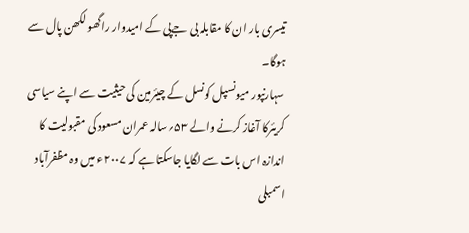تیسری بار ان کا مقابلہ بی جےپی کے امیدوار راگھو لکھن پال سے ہوگا۔
 سہارنپور میونسپل کونسل کے چیئرمین کی حیثیت سے اپنے سیاسی کریئرکا آغاز کرنے والے ۵۳؍سالہ عمران مسعود کی مقبولیت کا اندازہ اس بات سے لگایا جاسکتا ہے کہ ۲۰۰۷ء میں وہ مظفرآباد اسمبلی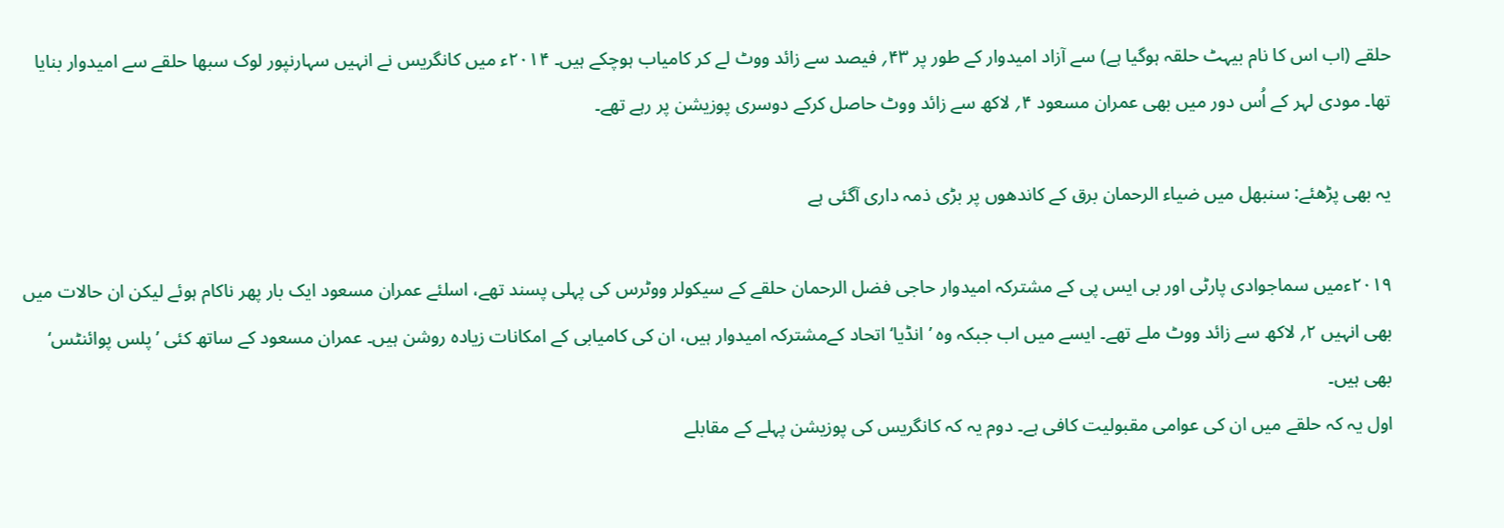حلقے (اب اس کا نام بیہٹ حلقہ ہوگیا ہے) سے آزاد امیدوار کے طور پر ۴۳؍ فیصد سے زائد ووٹ لے کر کامیاب ہوچکے ہیں۔ ۲۰۱۴ء میں کانگریس نے انہیں سہارنپور لوک سبھا حلقے سے امیدوار بنایا تھا۔ مودی لہر کے اُس دور میں بھی عمران مسعود ۴؍ لاکھ سے زائد ووٹ حاصل کرکے دوسری پوزیشن پر رہے تھے۔

یہ بھی پڑھئے: سنبھل میں ضیاء الرحمان برق کے کاندھوں پر بڑی ذمہ داری آگئی ہے

۲۰۱۹ءمیں سماجوادی پارٹی اور بی ایس پی کے مشترکہ امیدوار حاجی فضل الرحمان حلقے کے سیکولر ووٹرس کی پہلی پسند تھے، اسلئے عمران مسعود ایک بار پھر ناکام ہوئے لیکن ان حالات میں بھی انہیں ۲؍ لاکھ سے زائد ووٹ ملے تھے۔ ایسے میں اب جبکہ وہ ’انڈیا‘ اتحاد کےمشترکہ امیدوار ہیں، ان کی کامیابی کے امکانات زیادہ روشن ہیں۔ عمران مسعود کے ساتھ کئی ’پلس پوائنٹس‘ بھی ہیں۔
اول یہ کہ حلقے میں ان کی عوامی مقبولیت کافی ہے۔ دوم یہ کہ کانگریس کی پوزیشن پہلے کے مقابلے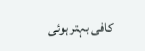کافی بہتر ہوئی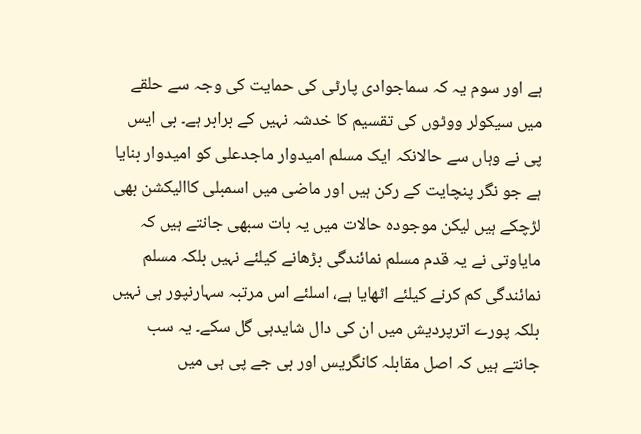ہے اور سوم یہ کہ سماجوادی پارٹی کی حمایت کی وجہ سے حلقے میں سیکولر ووٹوں کی تقسیم کا خدشہ نہیں کے برابر ہے۔ بی ایس پی نے وہاں سے حالانکہ ایک مسلم امیدوار ماجدعلی کو امیدوار بنایا ہے جو نگر پنچایت کے رکن ہیں اور ماضی میں اسمبلی کاالیکشن بھی لڑچکے ہیں لیکن موجودہ حالات میں یہ بات سبھی جانتے ہیں کہ مایاوتی نے یہ قدم مسلم نمائندگی بڑھانے کیلئے نہیں بلکہ مسلم نمائندگی کم کرنے کیلئے اٹھایا ہے، اسلئے اس مرتبہ سہارنپور ہی نہیں بلکہ پورے اترپردیش میں ان کی دال شایدہی گل سکے۔ یہ سب جانتے ہیں کہ اصل مقابلہ کانگریس اور بی جے پی ہی میں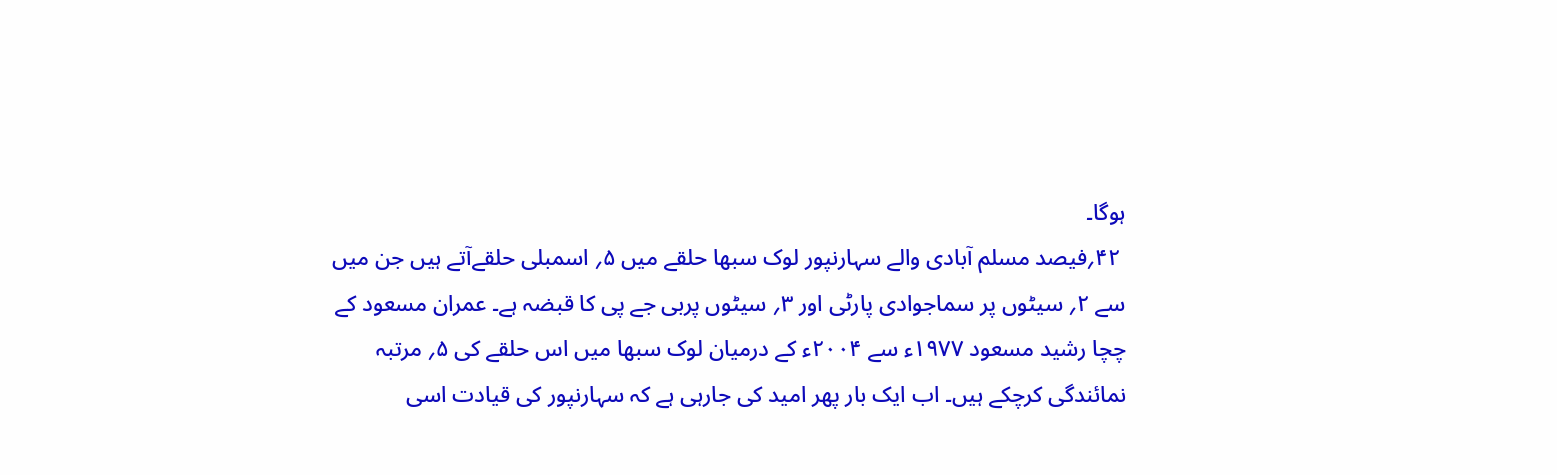ہوگا۔
 ۴۲؍فیصد مسلم آبادی والے سہارنپور لوک سبھا حلقے میں ۵؍ اسمبلی حلقےآتے ہیں جن میں سے ۲؍ سیٹوں پر سماجوادی پارٹی اور ۳؍ سیٹوں پربی جے پی کا قبضہ ہے۔ عمران مسعود کے چچا رشید مسعود ۱۹۷۷ء سے ۲۰۰۴ء کے درمیان لوک سبھا میں اس حلقے کی ۵؍ مرتبہ نمائندگی کرچکے ہیں۔ اب ایک بار پھر امید کی جارہی ہے کہ سہارنپور کی قیادت اسی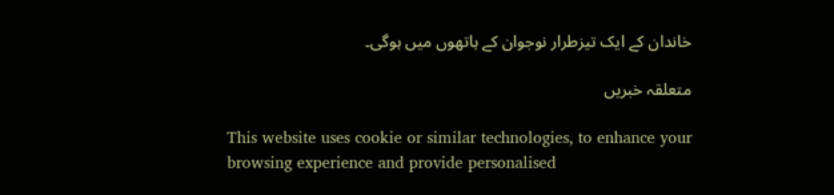خاندان کے ایک تیزطرار نوجوان کے ہاتھوں میں ہوگی۔

متعلقہ خبریں

This website uses cookie or similar technologies, to enhance your browsing experience and provide personalised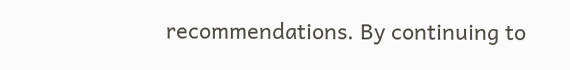recommendations. By continuing to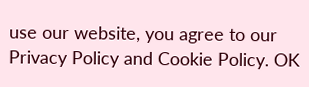use our website, you agree to our Privacy Policy and Cookie Policy. OK